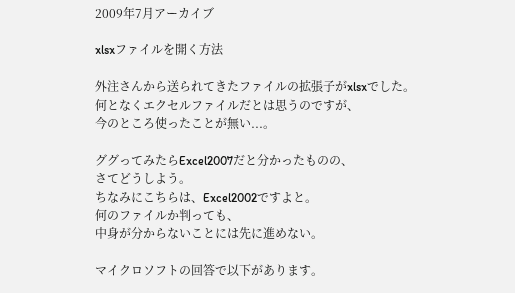2009年7月アーカイブ

xlsxファイルを開く方法

外注さんから送られてきたファイルの拡張子がxlsxでした。
何となくエクセルファイルだとは思うのですが、
今のところ使ったことが無い...。

ググってみたらExcel2007だと分かったものの、
さてどうしよう。
ちなみにこちらは、Excel2002ですよと。
何のファイルか判っても、
中身が分からないことには先に進めない。

マイクロソフトの回答で以下があります。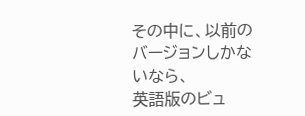その中に、以前のバージョンしかないなら、
英語版のビュ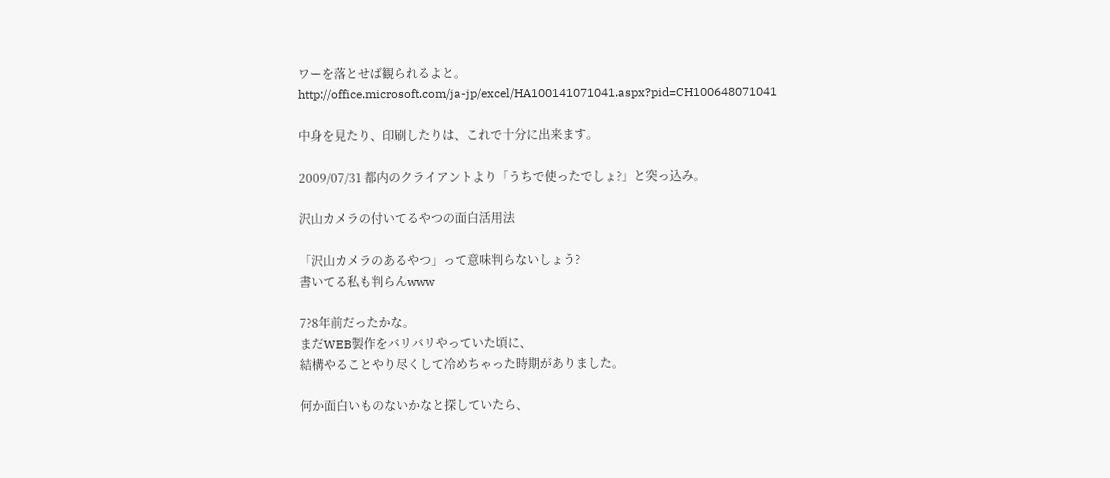ワーを落とせば観られるよと。
http://office.microsoft.com/ja-jp/excel/HA100141071041.aspx?pid=CH100648071041

中身を見たり、印刷したりは、これで十分に出来ます。

2009/07/31 都内のクライアントより「うちで使ったでしょ?」と突っ込み。

沢山カメラの付いてるやつの面白活用法

「沢山カメラのあるやつ」って意味判らないしょう?
書いてる私も判らんwww

7?8年前だったかな。
まだWEB製作をバリバリやっていた頃に、
結構やることやり尽くして冷めちゃった時期がありました。

何か面白いものないかなと探していたら、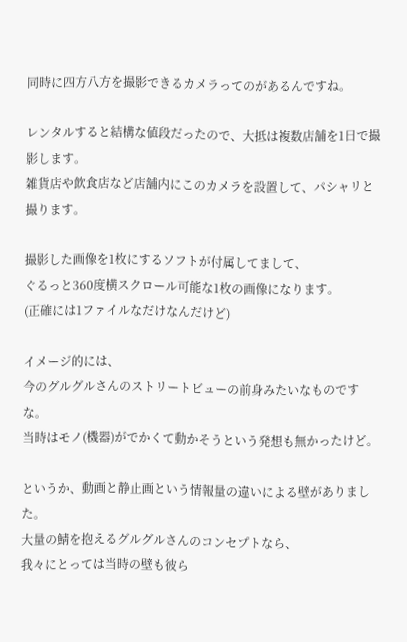同時に四方八方を撮影できるカメラってのがあるんですね。

レンタルすると結構な値段だったので、大抵は複数店舗を1日で撮影します。
雑貨店や飲食店など店舗内にこのカメラを設置して、パシャリと撮ります。

撮影した画像を1枚にするソフトが付属してまして、
ぐるっと360度横スクロール可能な1枚の画像になります。
(正確には1ファイルなだけなんだけど)

イメージ的には、
今のグルグルさんのストリートビューの前身みたいなものですな。
当時はモノ(機器)がでかくて動かそうという発想も無かったけど。

というか、動画と静止画という情報量の違いによる壁がありました。
大量の鯖を抱えるグルグルさんのコンセプトなら、
我々にとっては当時の壁も彼ら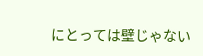にとっては壁じゃない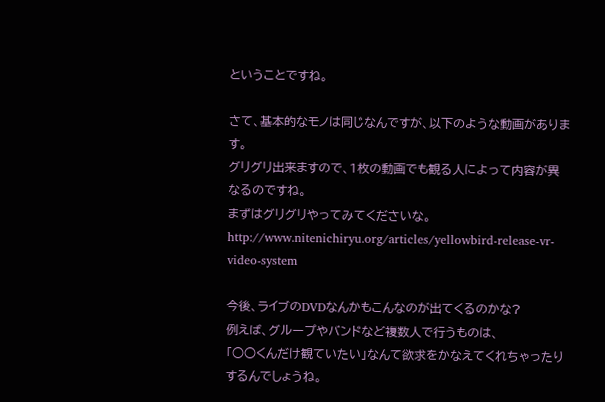ということですね。

さて、基本的なモノは同じなんですが、以下のような動画があります。
グリグリ出来ますので、1枚の動画でも観る人によって内容が異なるのですね。
まずはグリグリやってみてくださいな。
http://www.nitenichiryu.org/articles/yellowbird-release-vr-video-system

今後、ライブのDVDなんかもこんなのが出てくるのかな?
例えば、グループやバンドなど複数人で行うものは、
「○○くんだけ観ていたい」なんて欲求をかなえてくれちゃったりするんでしょうね。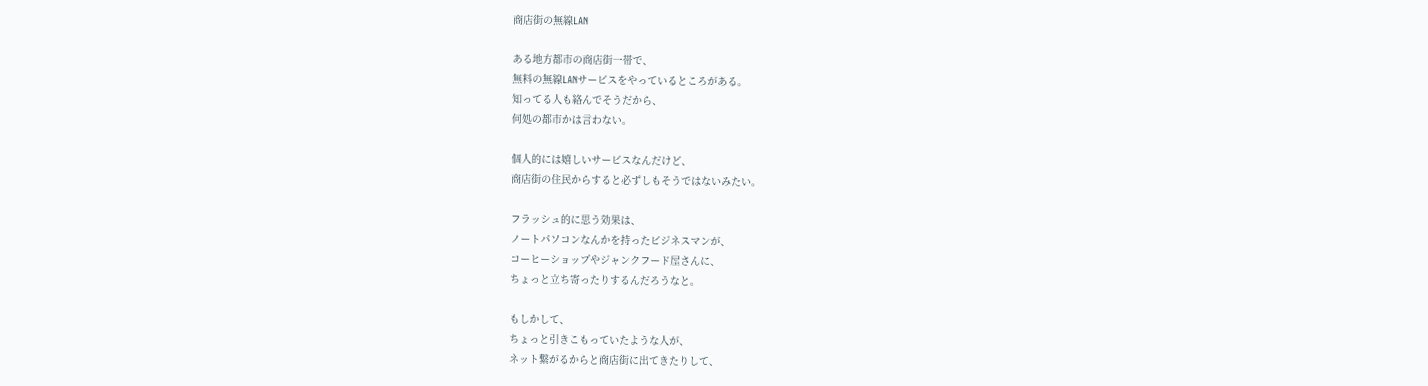商店街の無線LAN

ある地方都市の商店街一帯で、
無料の無線LANサービスをやっているところがある。
知ってる人も絡んでそうだから、
何処の都市かは言わない。

個人的には嬉しいサービスなんだけど、
商店街の住民からすると必ずしもそうではないみたい。

フラッシュ的に思う効果は、
ノートパソコンなんかを持ったビジネスマンが、
コーヒーショップやジャンクフード屋さんに、
ちょっと立ち寄ったりするんだろうなと。

もしかして、
ちょっと引きこもっていたような人が、
ネット繋がるからと商店街に出てきたりして、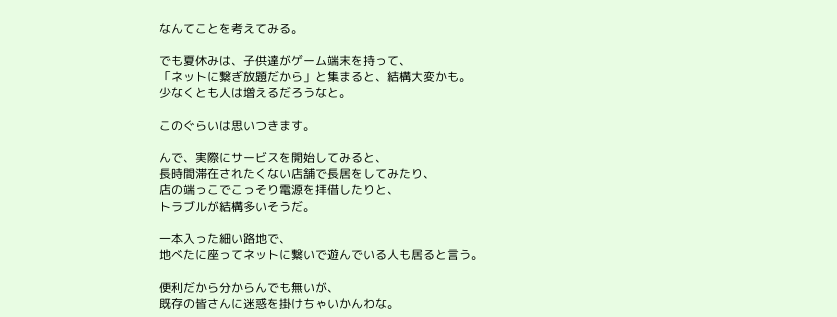なんてことを考えてみる。

でも夏休みは、子供達がゲーム端末を持って、
「ネットに繋ぎ放題だから」と集まると、結構大変かも。
少なくとも人は増えるだろうなと。

このぐらいは思いつきます。

んで、実際にサービスを開始してみると、
長時間滞在されたくない店舗で長居をしてみたり、
店の端っこでこっそり電源を拝借したりと、
トラブルが結構多いそうだ。

一本入った細い路地で、
地べたに座ってネットに繋いで遊んでいる人も居ると言う。

便利だから分からんでも無いが、
既存の皆さんに迷惑を掛けちゃいかんわな。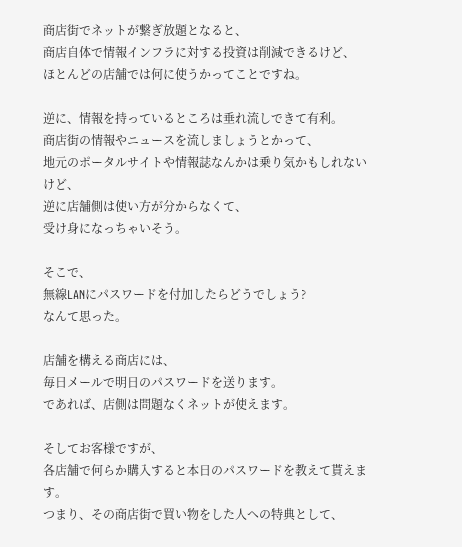商店街でネットが繋ぎ放題となると、
商店自体で情報インフラに対する投資は削減できるけど、
ほとんどの店舗では何に使うかってことですね。

逆に、情報を持っているところは垂れ流しできて有利。
商店街の情報やニュースを流しましょうとかって、
地元のポータルサイトや情報誌なんかは乗り気かもしれないけど、
逆に店舗側は使い方が分からなくて、
受け身になっちゃいそう。

そこで、
無線LANにパスワードを付加したらどうでしょう?
なんて思った。

店舗を構える商店には、
毎日メールで明日のパスワードを送ります。
であれば、店側は問題なくネットが使えます。

そしてお客様ですが、
各店舗で何らか購入すると本日のパスワードを教えて貰えます。
つまり、その商店街で買い物をした人への特典として、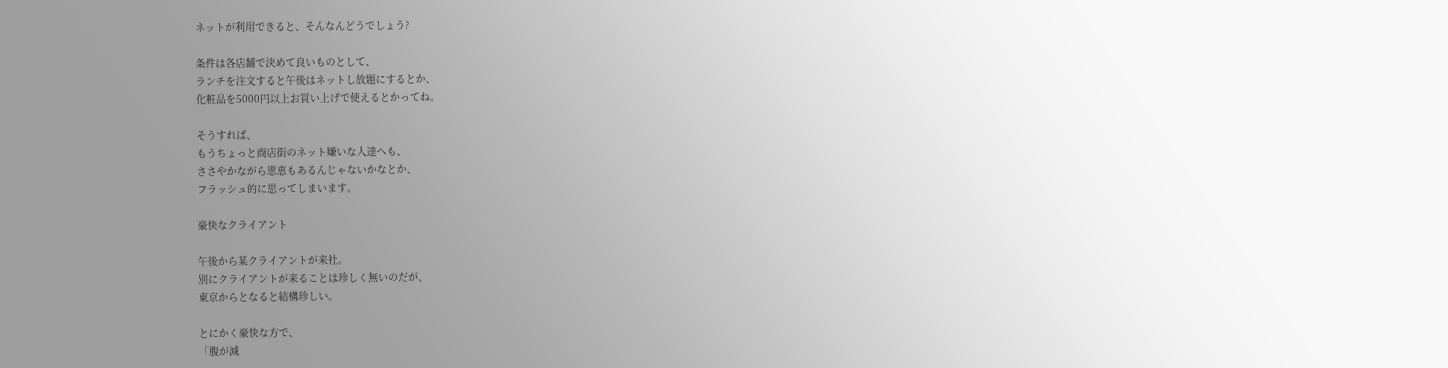ネットが利用できると、そんなんどうでしょう?

条件は各店舗で決めて良いものとして、
ランチを注文すると午後はネットし放題にするとか、
化粧品を5000円以上お買い上げで使えるとかってね。

そうすれば、
もうちょっと商店街のネット嫌いな人達へも、
ささやかながら恩恵もあるんじゃないかなとか、
フラッシュ的に思ってしまいます。

豪快なクライアント

午後から某クライアントが来社。
別にクライアントが来ることは珍しく無いのだが、
東京からとなると結構珍しい。

とにかく豪快な方で、
「腹が減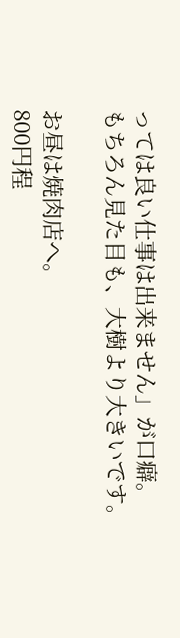っては良い仕事は出来ません」が口癖。
もちろん見た目も、大樹より大きいです。

お昼は焼肉店へ。
800円程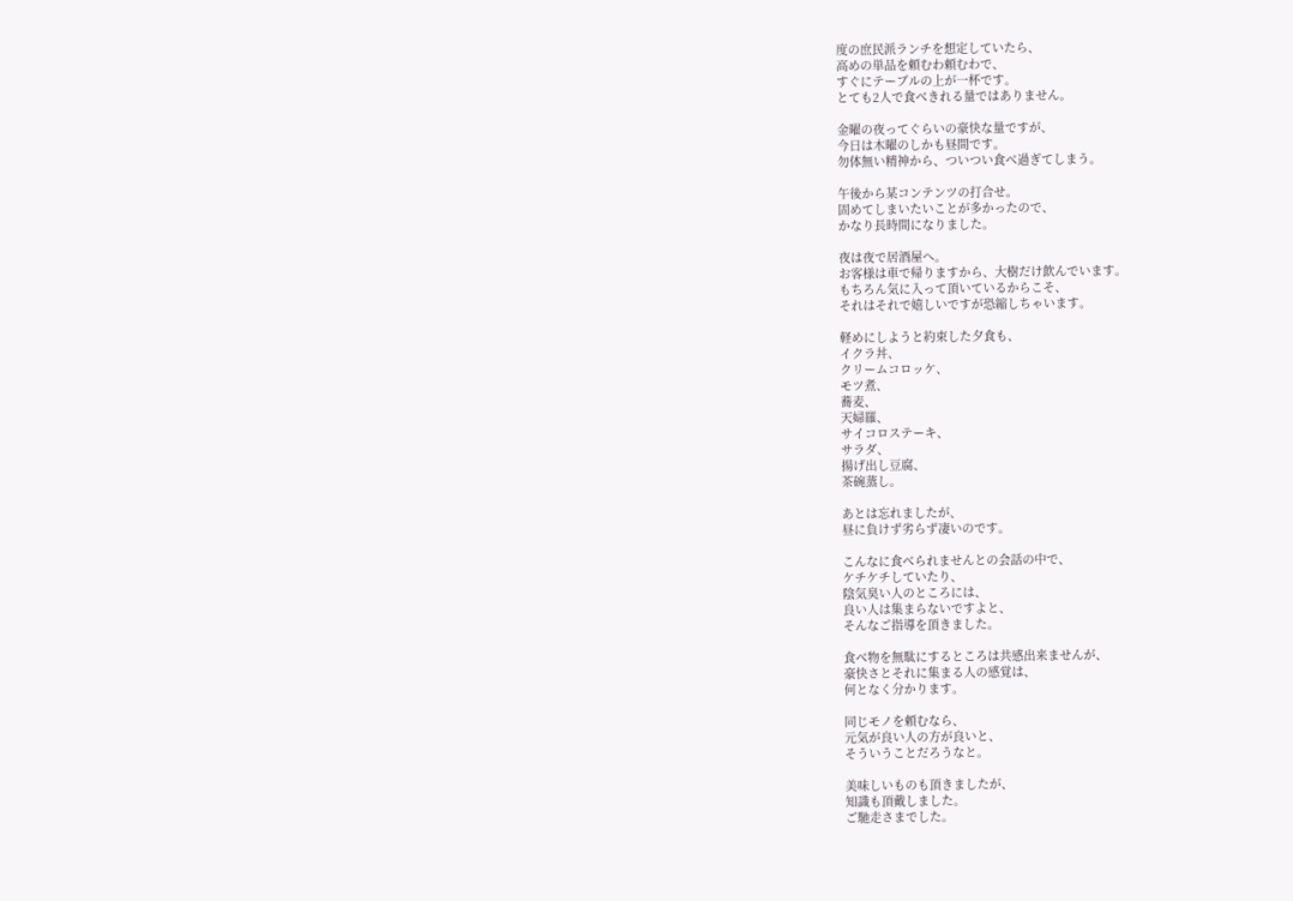度の庶民派ランチを想定していたら、
高めの単品を頼むわ頼むわで、
すぐにテーブルの上が一杯です。
とても2人で食べきれる量ではありません。

金曜の夜ってぐらいの豪快な量ですが、
今日は木曜のしかも昼間です。
勿体無い精神から、ついつい食べ過ぎてしまう。

午後から某コンテンツの打合せ。
固めてしまいたいことが多かったので、
かなり長時間になりました。

夜は夜で居酒屋へ。
お客様は車で帰りますから、大樹だけ飲んでいます。
もちろん気に入って頂いているからこそ、
それはそれで嬉しいですが恐縮しちゃいます。

軽めにしようと約束した夕食も、
イクラ丼、
クリームコロッケ、
モツ煮、
蕎麦、
天婦羅、
サイコロステーキ、
サラダ、
揚げ出し豆腐、
茶碗蒸し。

あとは忘れましたが、
昼に負けず劣らず凄いのです。

こんなに食べられませんとの会話の中で、
ケチケチしていたり、
陰気臭い人のところには、
良い人は集まらないですよと、
そんなご指導を頂きました。

食べ物を無駄にするところは共感出来ませんが、
豪快さとそれに集まる人の感覚は、
何となく分かります。

同じモノを頼むなら、
元気が良い人の方が良いと、
そういうことだろうなと。

美味しいものも頂きましたが、
知識も頂戴しました。
ご馳走さまでした。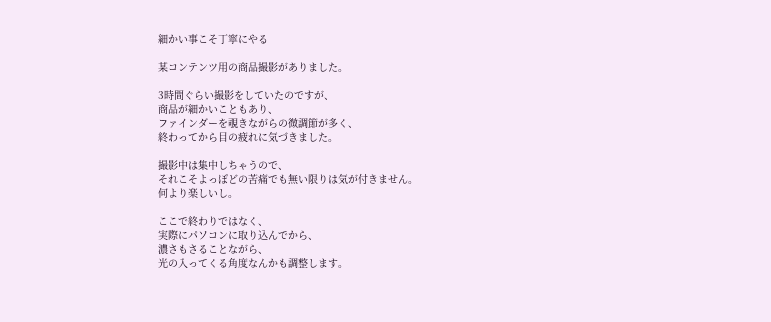細かい事こそ丁寧にやる

某コンテンツ用の商品撮影がありました。

3時間ぐらい撮影をしていたのですが、
商品が細かいこともあり、
ファインダーを覗きながらの微調節が多く、
終わってから目の疲れに気づきました。

撮影中は集中しちゃうので、
それこそよっぽどの苦痛でも無い限りは気が付きません。
何より楽しいし。

ここで終わりではなく、
実際にパソコンに取り込んでから、
濃さもさることながら、
光の入ってくる角度なんかも調整します。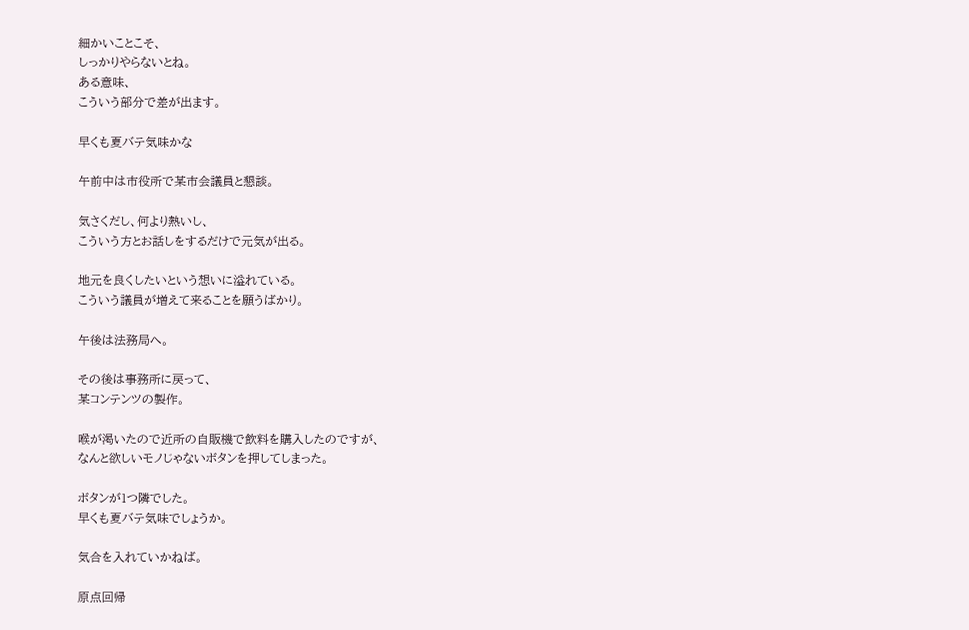細かいことこそ、
しっかりやらないとね。
ある意味、
こういう部分で差が出ます。

早くも夏バテ気味かな

午前中は市役所で某市会議員と懇談。

気さくだし、何より熱いし、
こういう方とお話しをするだけで元気が出る。

地元を良くしたいという想いに溢れている。
こういう議員が増えて来ることを願うばかり。

午後は法務局へ。

その後は事務所に戻って、
某コンテンツの製作。

喉が渇いたので近所の自販機で飲料を購入したのですが、
なんと欲しいモノじゃないボタンを押してしまった。

ボタンが1つ隣でした。
早くも夏バテ気味でしょうか。

気合を入れていかねば。

原点回帰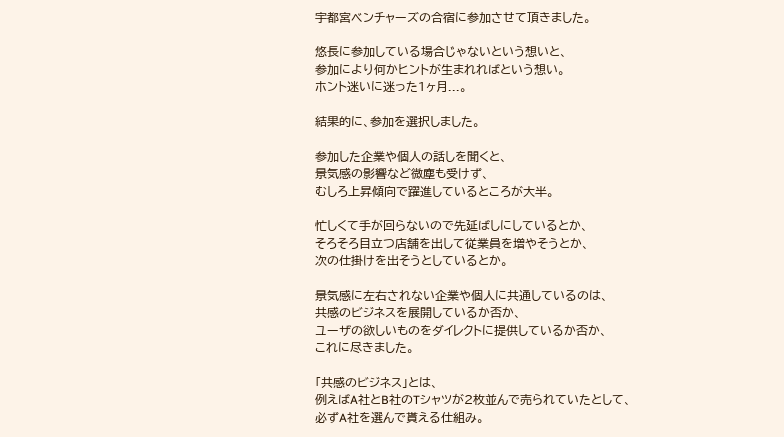宇都宮ベンチャーズの合宿に参加させて頂きました。

悠長に参加している場合じゃないという想いと、
参加により何かヒントが生まれればという想い。
ホント迷いに迷った1ヶ月...。

結果的に、参加を選択しました。

参加した企業や個人の話しを聞くと、
景気感の影響など微塵も受けず、
むしろ上昇傾向で躍進しているところが大半。

忙しくて手が回らないので先延ばしにしているとか、
そろそろ目立つ店舗を出して従業員を増やそうとか、
次の仕掛けを出そうとしているとか。

景気感に左右されない企業や個人に共通しているのは、
共感のビジネスを展開しているか否か、
ユーザの欲しいものをダイレクトに提供しているか否か、
これに尽きました。

「共感のビジネス」とは、
例えばA社とB社のTシャツが2枚並んで売られていたとして、
必ずA社を選んで貰える仕組み。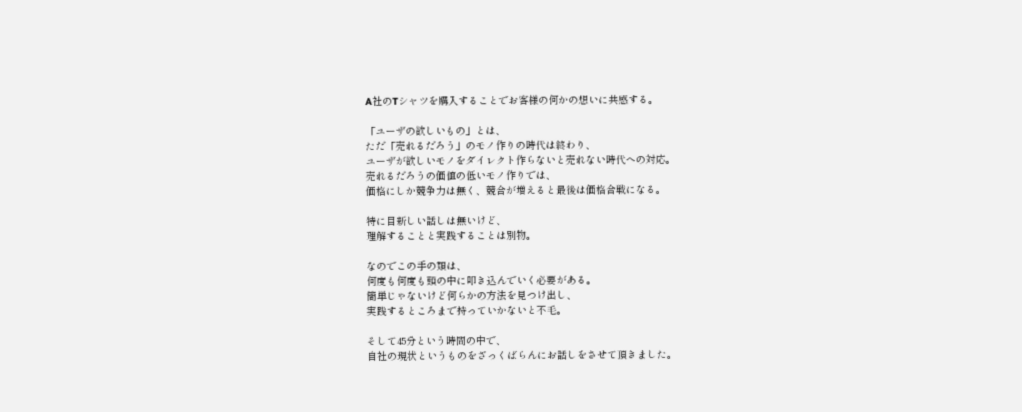A社のTシャツを購入することでお客様の何かの想いに共感する。

「ユーザの欲しいもの」とは、
ただ「売れるだろう」のモノ作りの時代は終わり、
ユーザが欲しいモノをダイレクト作らないと売れない時代への対応。
売れるだろうの価値の低いモノ作りでは、
価格にしか競争力は無く、競合が増えると最後は価格合戦になる。

特に目新しい話しは無いけど、
理解することと実践することは別物。

なのでこの手の類は、
何度も何度も頭の中に叩き込んでいく必要がある。
簡単じゃないけど何らかの方法を見つけ出し、
実践するところまで持っていかないと不毛。

そして45分という時間の中で、
自社の現状というものをざっくばらんにお話しをさせて頂きました。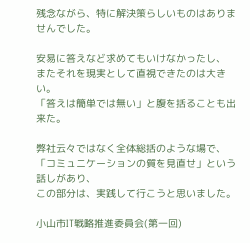残念ながら、特に解決策らしいものはありませんでした。

安易に答えなど求めてもいけなかったし、
またそれを現実として直視できたのは大きい。
「答えは簡単では無い」と腹を括ることも出来た。

弊社云々ではなく全体総括のような場で、
「コミュニケーションの質を見直せ」という話しがあり、
この部分は、実践して行こうと思いました。

小山市IT戦略推進委員会(第一回)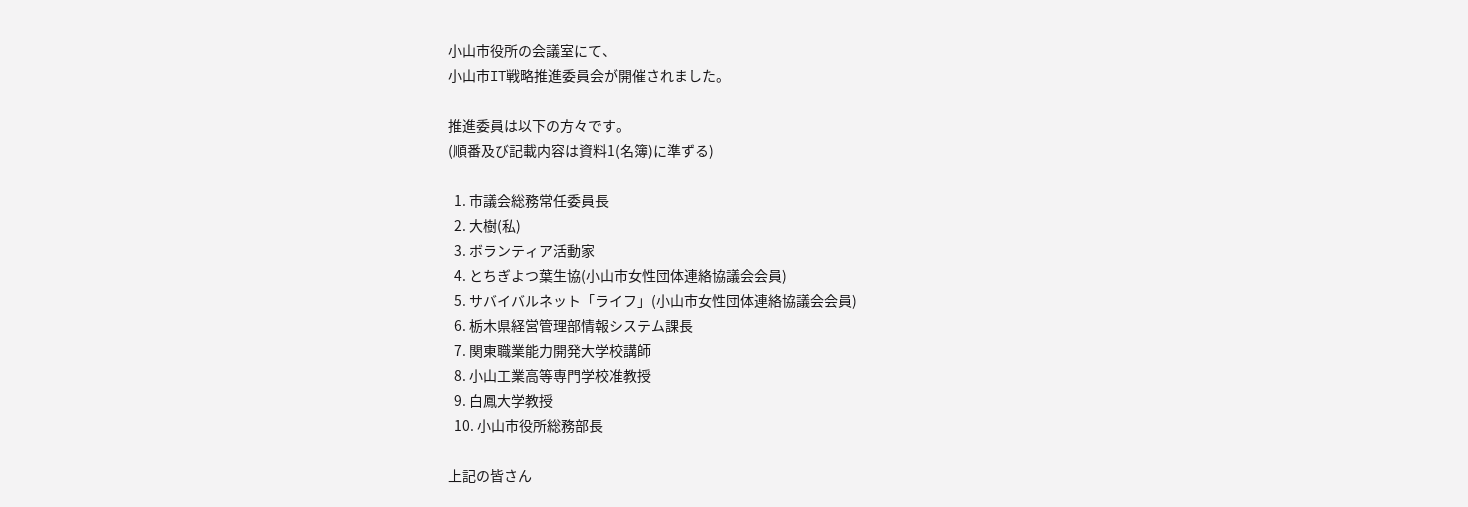小山市役所の会議室にて、
小山市IT戦略推進委員会が開催されました。

推進委員は以下の方々です。
(順番及び記載内容は資料1(名簿)に準ずる)

  1. 市議会総務常任委員長
  2. 大樹(私)
  3. ボランティア活動家
  4. とちぎよつ葉生協(小山市女性団体連絡協議会会員)
  5. サバイバルネット「ライフ」(小山市女性団体連絡協議会会員)
  6. 栃木県経営管理部情報システム課長
  7. 関東職業能力開発大学校講師
  8. 小山工業高等専門学校准教授
  9. 白鳳大学教授
  10. 小山市役所総務部長

上記の皆さん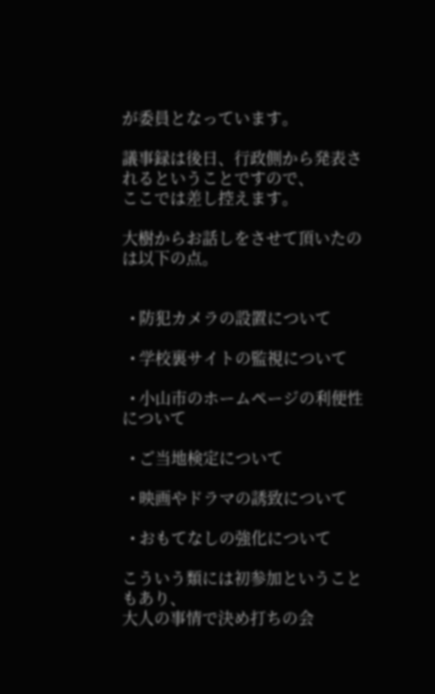が委員となっています。

議事録は後日、行政側から発表されるということですので、
ここでは差し控えます。

大樹からお話しをさせて頂いたのは以下の点。


  • 防犯カメラの設置について

  • 学校裏サイトの監視について

  • 小山市のホームページの利便性について

  • ご当地検定について

  • 映画やドラマの誘致について

  • おもてなしの強化について

こういう類には初参加ということもあり、
大人の事情で決め打ちの会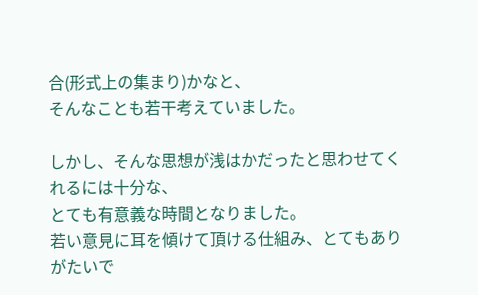合(形式上の集まり)かなと、
そんなことも若干考えていました。

しかし、そんな思想が浅はかだったと思わせてくれるには十分な、
とても有意義な時間となりました。
若い意見に耳を傾けて頂ける仕組み、とてもありがたいで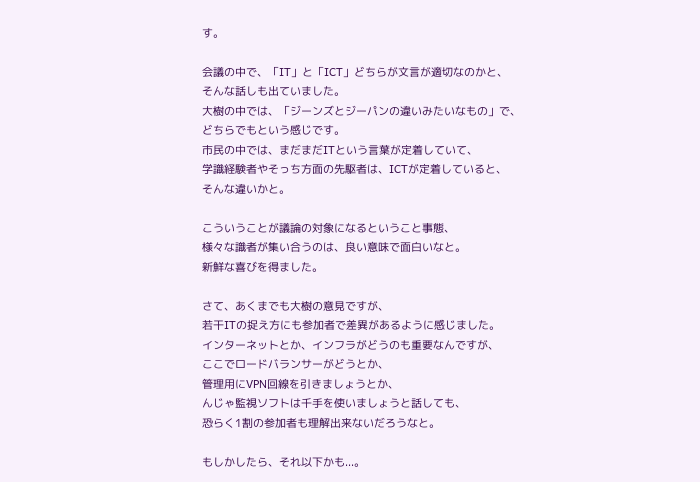す。

会議の中で、「IT」と「ICT」どちらが文言が適切なのかと、
そんな話しも出ていました。
大樹の中では、「ジーンズとジーパンの違いみたいなもの」で、
どちらでもという感じです。
市民の中では、まだまだITという言葉が定着していて、
学識経験者やそっち方面の先駆者は、ICTが定着していると、
そんな違いかと。

こういうことが議論の対象になるということ事態、
様々な識者が集い合うのは、良い意味で面白いなと。
新鮮な喜びを得ました。

さて、あくまでも大樹の意見ですが、
若干ITの捉え方にも参加者で差異があるように感じました。
インターネットとか、インフラがどうのも重要なんですが、
ここでロードバランサーがどうとか、
管理用にVPN回線を引きましょうとか、
んじゃ監視ソフトは千手を使いましょうと話しても、
恐らく1割の参加者も理解出来ないだろうなと。

もしかしたら、それ以下かも...。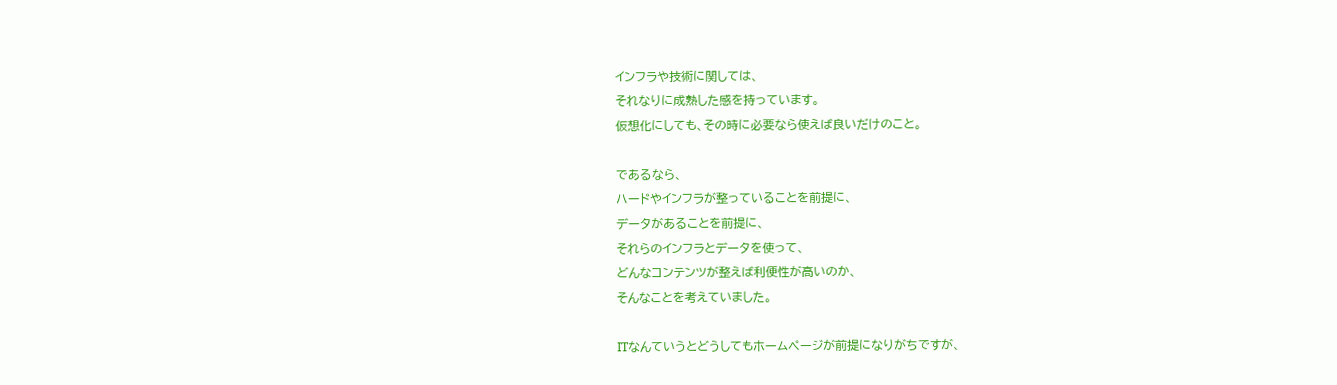インフラや技術に関しては、
それなりに成熟した感を持っています。
仮想化にしても、その時に必要なら使えば良いだけのこと。

であるなら、
ハードやインフラが整っていることを前提に、
データがあることを前提に、
それらのインフラとデータを使って、
どんなコンテンツが整えば利便性が高いのか、
そんなことを考えていました。

ITなんていうとどうしてもホームページが前提になりがちですが、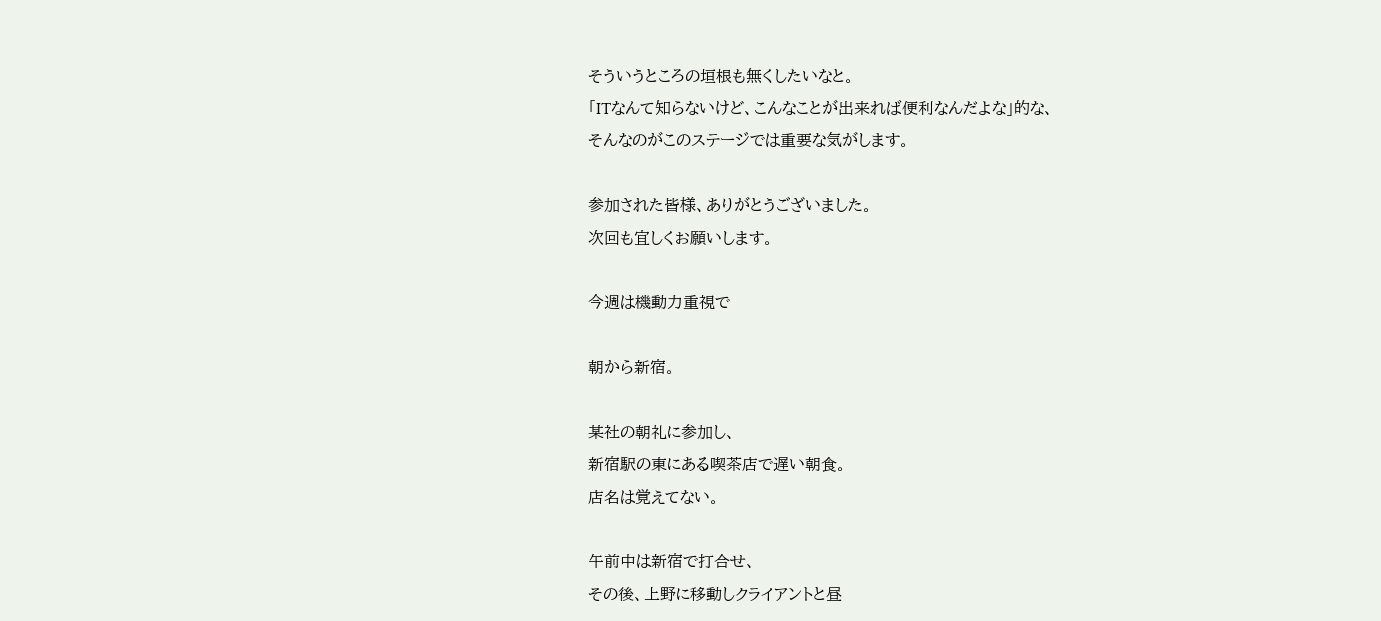そういうところの垣根も無くしたいなと。
「ITなんて知らないけど、こんなことが出来れば便利なんだよな」的な、
そんなのがこのステージでは重要な気がします。

参加された皆様、ありがとうございました。
次回も宜しくお願いします。

今週は機動力重視で

朝から新宿。

某社の朝礼に参加し、
新宿駅の東にある喫茶店で遅い朝食。
店名は覚えてない。

午前中は新宿で打合せ、
その後、上野に移動しクライアントと昼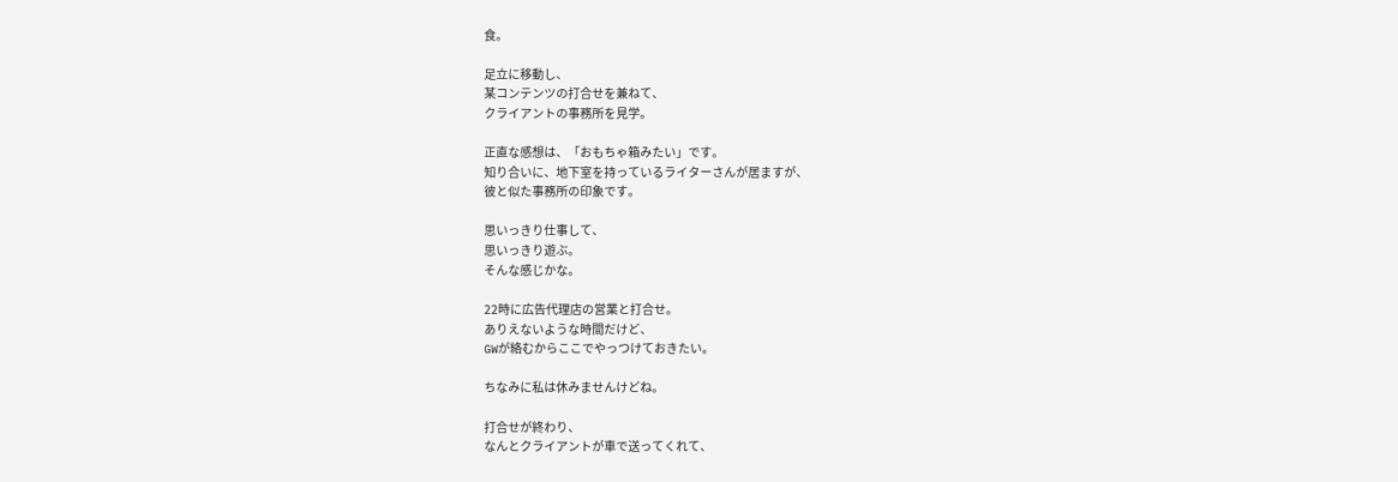食。

足立に移動し、
某コンテンツの打合せを兼ねて、
クライアントの事務所を見学。

正直な感想は、「おもちゃ箱みたい」です。
知り合いに、地下室を持っているライターさんが居ますが、
彼と似た事務所の印象です。

思いっきり仕事して、
思いっきり遊ぶ。
そんな感じかな。

22時に広告代理店の営業と打合せ。
ありえないような時間だけど、
GWが絡むからここでやっつけておきたい。

ちなみに私は休みませんけどね。

打合せが終わり、
なんとクライアントが車で送ってくれて、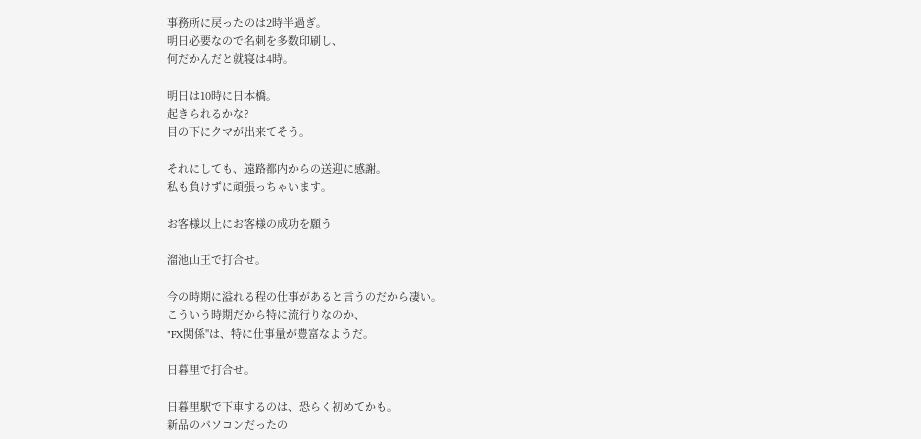事務所に戻ったのは2時半過ぎ。
明日必要なので名刺を多数印刷し、
何だかんだと就寝は4時。

明日は10時に日本橋。
起きられるかな?
目の下にクマが出来てそう。

それにしても、遠路都内からの送迎に感謝。
私も負けずに頑張っちゃいます。

お客様以上にお客様の成功を願う

溜池山王で打合せ。

今の時期に溢れる程の仕事があると言うのだから凄い。
こういう時期だから特に流行りなのか、
"FX関係"は、特に仕事量が豊富なようだ。

日暮里で打合せ。

日暮里駅で下車するのは、恐らく初めてかも。
新品のパソコンだったの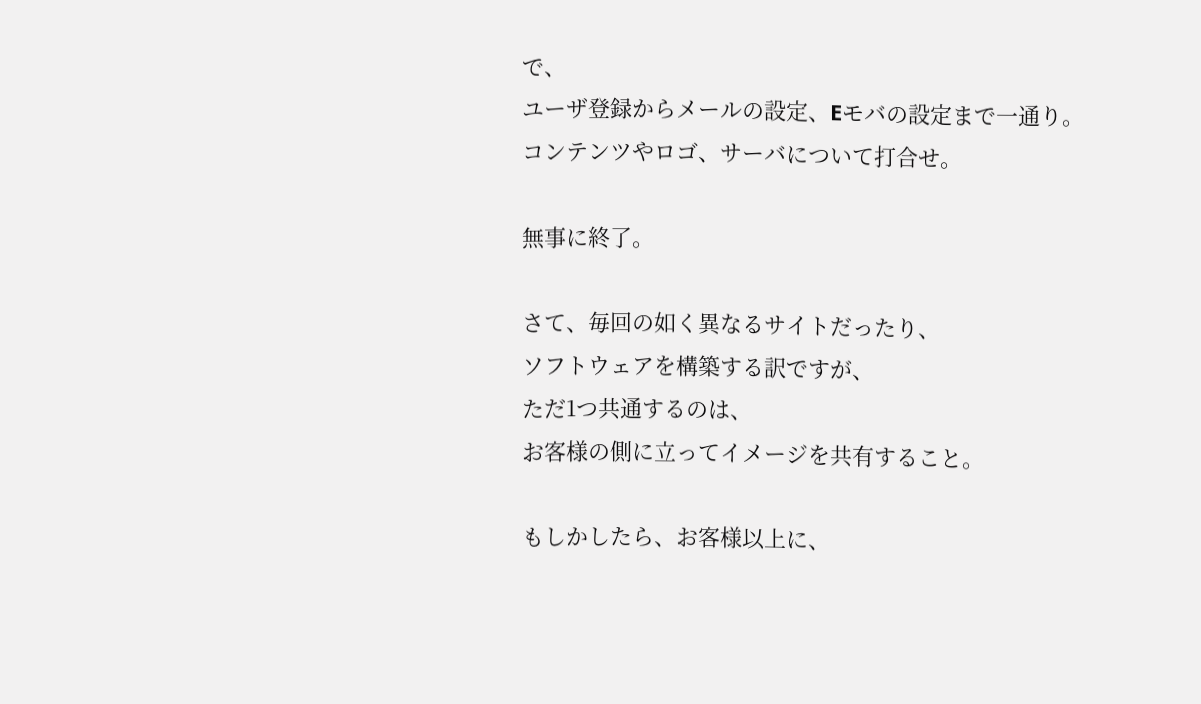で、
ユーザ登録からメールの設定、Eモバの設定まで一通り。
コンテンツやロゴ、サーバについて打合せ。

無事に終了。

さて、毎回の如く異なるサイトだったり、
ソフトウェアを構築する訳ですが、
ただ1つ共通するのは、
お客様の側に立ってイメージを共有すること。

もしかしたら、お客様以上に、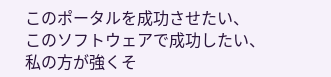このポータルを成功させたい、
このソフトウェアで成功したい、
私の方が強くそ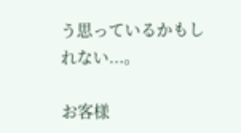う思っているかもしれない...。

お客様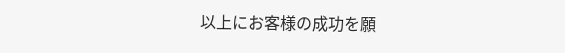以上にお客様の成功を願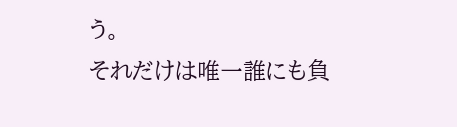う。
それだけは唯一誰にも負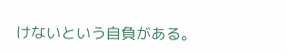けないという自負がある。